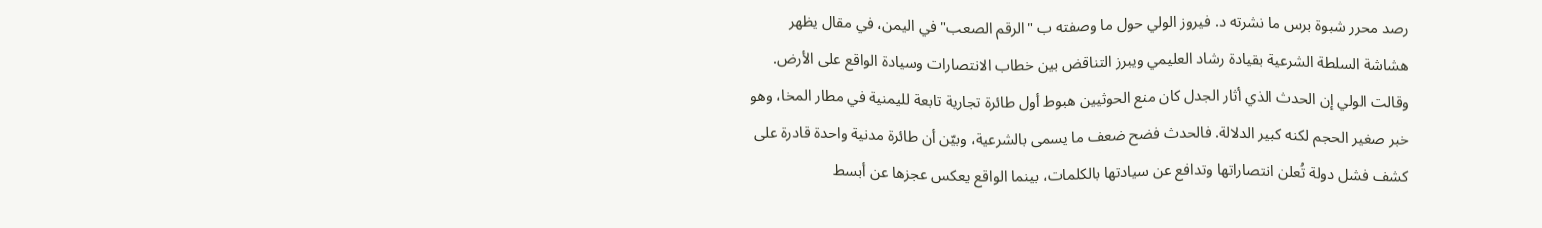رصد محرر شبوة برس ما نشرته د. فيروز الولي حول ما وصفته ب "الرقم الصعب" في اليمن، في مقال يظهر هشاشة السلطة الشرعية بقيادة رشاد العليمي ويبرز التناقض بين خطاب الانتصارات وسيادة الواقع على الأرض. وقالت الولي إن الحدث الذي أثار الجدل كان منع الحوثيين هبوط أول طائرة تجارية تابعة لليمنية في مطار المخا، وهو خبر صغير الحجم لكنه كبير الدلالة. فالحدث فضح ضعف ما يسمى بالشرعية، وبيّن أن طائرة مدنية واحدة قادرة على كشف فشل دولة تُعلن انتصاراتها وتدافع عن سيادتها بالكلمات، بينما الواقع يعكس عجزها عن أبسط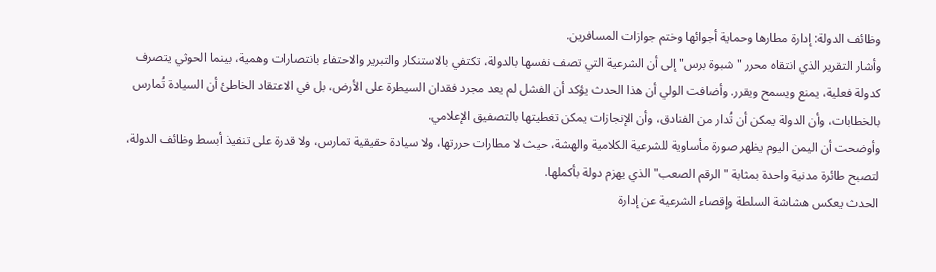وظائف الدولة: إدارة مطارها وحماية أجوائها وختم جوازات المسافرين.
وأشار التقرير الذي انتقاه محرر "شبوة برس" إلى أن الشرعية التي تصف نفسها بالدولة، تكتفي بالاستنكار والتبرير والاحتفاء بانتصارات وهمية، بينما الحوثي يتصرف كدولة فعلية، يمنع ويسمح ويقرر. وأضافت الولي أن هذا الحدث يؤكد أن الفشل لم يعد مجرد فقدان السيطرة على الأرض، بل في الاعتقاد الخاطئ أن السيادة تُمارس بالخطابات، وأن الدولة يمكن أن تُدار من الفنادق، وأن الإنجازات يمكن تغطيتها بالتصفيق الإعلامي.
وأوضحت أن اليمن اليوم يظهر صورة مأساوية للشرعية الكلامية والهشة، حيث لا مطارات حررتها، ولا سيادة حقيقية تمارس، ولا قدرة على تنفيذ أبسط وظائف الدولة، لتصبح طائرة مدنية واحدة بمثابة "الرقم الصعب" الذي يهزم دولة بأكملها.
الحدث يعكس هشاشة السلطة وإقصاء الشرعية عن إدارة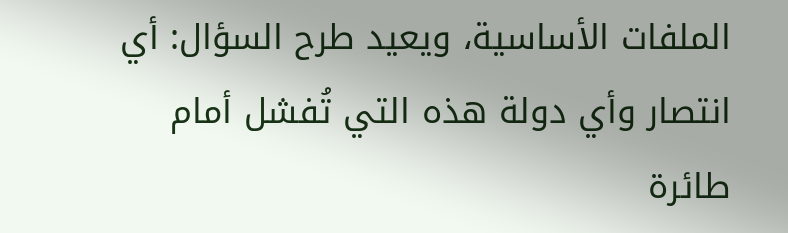الملفات الأساسية، ويعيد طرح السؤال: أي انتصار وأي دولة هذه التي تُفشل أمام طائرة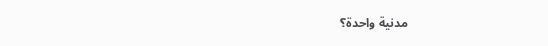مدنية واحدة؟